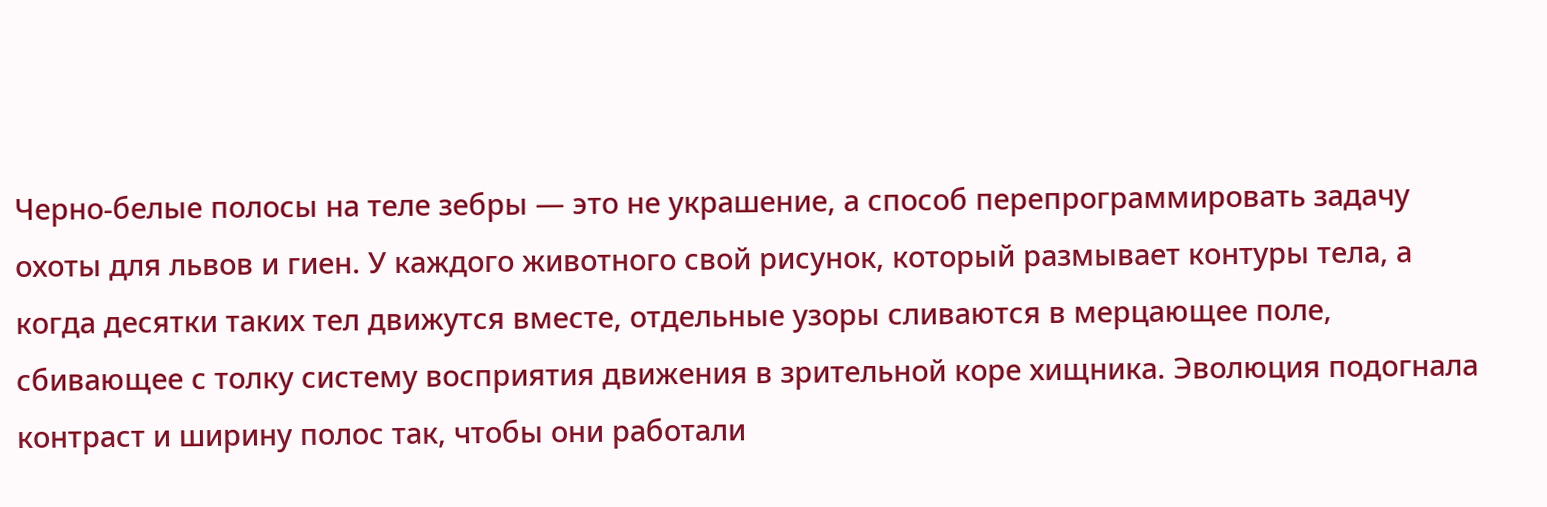Черно‑белые полосы на теле зебры — это не украшение, а способ перепрограммировать задачу охоты для львов и гиен. У каждого животного свой рисунок, который размывает контуры тела, а когда десятки таких тел движутся вместе, отдельные узоры сливаются в мерцающее поле, сбивающее с толку систему восприятия движения в зрительной коре хищника. Эволюция подогнала контраст и ширину полос так, чтобы они работали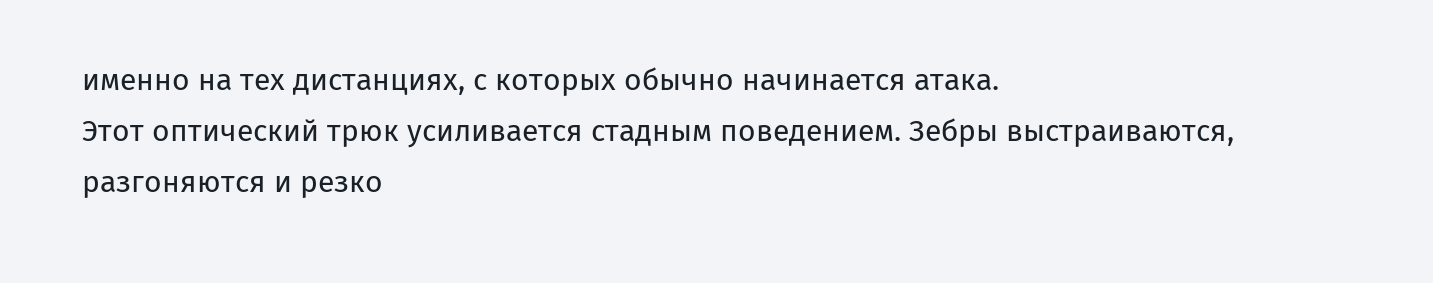именно на тех дистанциях, с которых обычно начинается атака.
Этот оптический трюк усиливается стадным поведением. Зебры выстраиваются, разгоняются и резко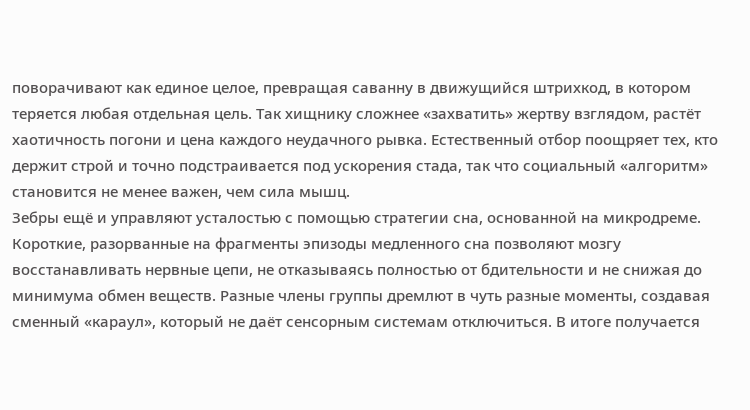поворачивают как единое целое, превращая саванну в движущийся штрихкод, в котором теряется любая отдельная цель. Так хищнику сложнее «захватить» жертву взглядом, растёт хаотичность погони и цена каждого неудачного рывка. Естественный отбор поощряет тех, кто держит строй и точно подстраивается под ускорения стада, так что социальный «алгоритм» становится не менее важен, чем сила мышц.
Зебры ещё и управляют усталостью с помощью стратегии сна, основанной на микродреме. Короткие, разорванные на фрагменты эпизоды медленного сна позволяют мозгу восстанавливать нервные цепи, не отказываясь полностью от бдительности и не снижая до минимума обмен веществ. Разные члены группы дремлют в чуть разные моменты, создавая сменный «караул», который не даёт сенсорным системам отключиться. В итоге получается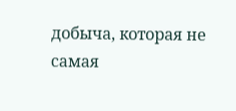добыча, которая не самая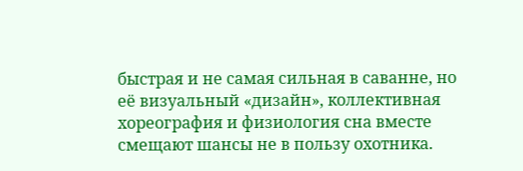быстрая и не самая сильная в саванне, но её визуальный «дизайн», коллективная хореография и физиология сна вместе смещают шансы не в пользу охотника.